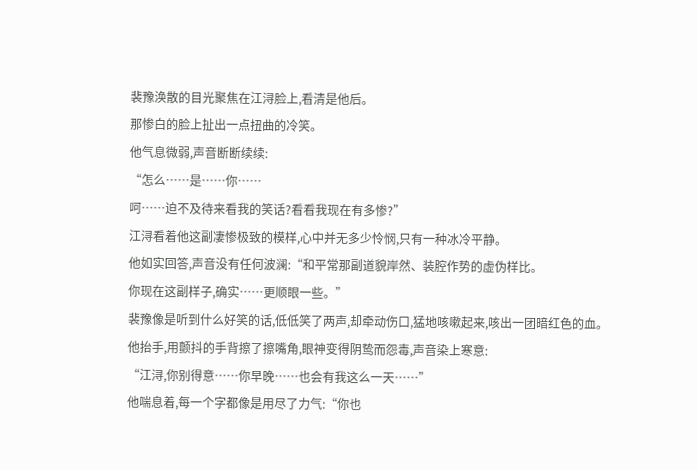裴豫涣散的目光聚焦在江浔脸上,看清是他后。
那惨白的脸上扯出一点扭曲的冷笑。
他气息微弱,声音断断续续:
“怎么……是……你……
呵……迫不及待来看我的笑话?看看我现在有多惨?”
江浔看着他这副凄惨极致的模样,心中并无多少怜悯,只有一种冰冷平静。
他如实回答,声音没有任何波澜:“和平常那副道貌岸然、装腔作势的虚伪样比。
你现在这副样子,确实……更顺眼一些。”
裴豫像是听到什么好笑的话,低低笑了两声,却牵动伤口,猛地咳嗽起来,咳出一团暗红色的血。
他抬手,用颤抖的手背擦了擦嘴角,眼神变得阴鸷而怨毒,声音染上寒意:
“江浔,你别得意……你早晚……也会有我这么一天……”
他喘息着,每一个字都像是用尽了力气:“你也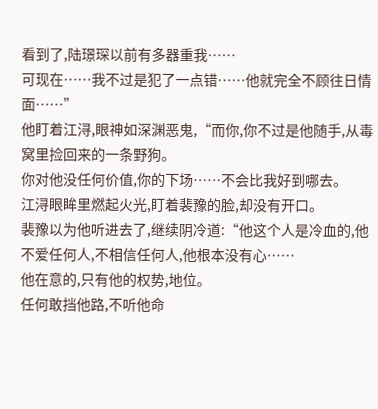看到了,陆璟琛以前有多器重我……
可现在……我不过是犯了一点错……他就完全不顾往日情面……”
他盯着江浔,眼神如深渊恶鬼,“而你,你不过是他随手,从毒窝里捡回来的一条野狗。
你对他没任何价值,你的下场……不会比我好到哪去。
江浔眼眸里燃起火光,盯着裴豫的脸,却没有开口。
裴豫以为他听进去了,继续阴冷道:“他这个人是冷血的,他不爱任何人,不相信任何人,他根本没有心……
他在意的,只有他的权势,地位。
任何敢挡他路,不听他命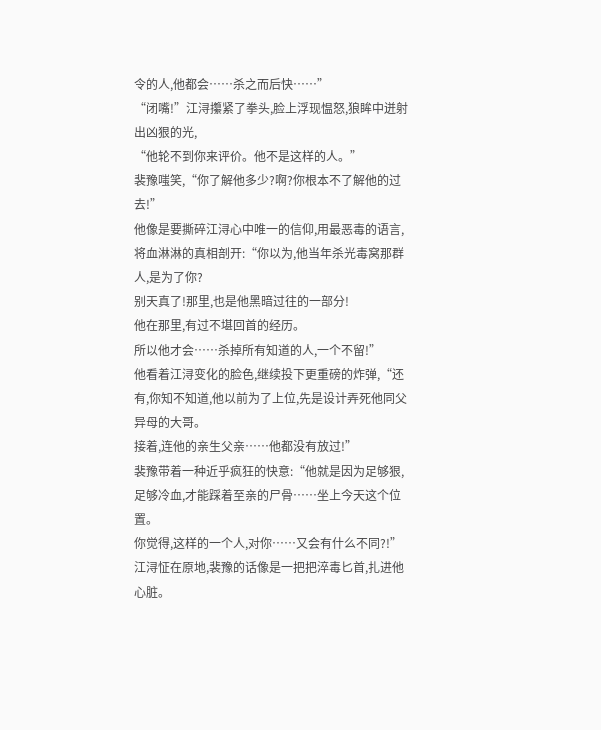令的人,他都会……杀之而后快……”
“闭嘴!”江浔攥紧了拳头,脸上浮现愠怒,狼眸中迸射出凶狠的光,
“他轮不到你来评价。他不是这样的人。”
裴豫嗤笑,“你了解他多少?啊?你根本不了解他的过去!”
他像是要撕碎江浔心中唯一的信仰,用最恶毒的语言,将血淋淋的真相剖开:“你以为,他当年杀光毒窝那群人,是为了你?
别天真了!那里,也是他黑暗过往的一部分!
他在那里,有过不堪回首的经历。
所以他才会……杀掉所有知道的人,一个不留!”
他看着江浔变化的脸色,继续投下更重磅的炸弹,“还有,你知不知道,他以前为了上位,先是设计弄死他同父异母的大哥。
接着,连他的亲生父亲……他都没有放过!”
裴豫带着一种近乎疯狂的快意:“他就是因为足够狠,足够冷血,才能踩着至亲的尸骨……坐上今天这个位置。
你觉得,这样的一个人,对你……又会有什么不同?!”
江浔怔在原地,裴豫的话像是一把把淬毒匕首,扎进他心脏。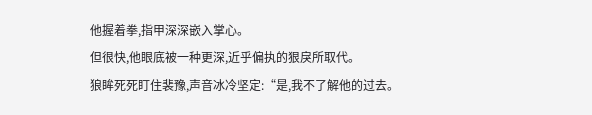他握着拳,指甲深深嵌入掌心。
但很快,他眼底被一种更深,近乎偏执的狠戾所取代。
狼眸死死盯住裴豫,声音冰冷坚定:“是,我不了解他的过去。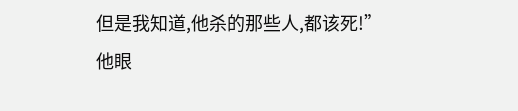但是我知道,他杀的那些人,都该死!”
他眼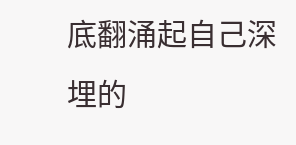底翻涌起自己深埋的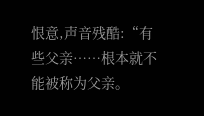恨意,声音残酷:“有些父亲……根本就不能被称为父亲。